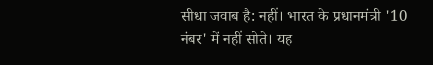सीधा जवाब है: नहीं। भारत के प्रधानमंत्री '10 नंबर' में नहीं सोते। यह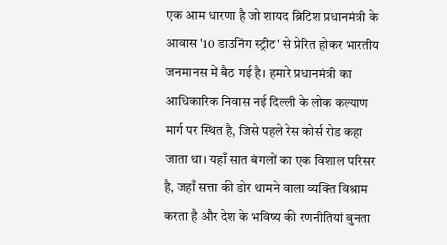एक आम धारणा है जो शायद ब्रिटिश प्रधानमंत्री के आवास '10 डाउनिंग स्ट्रीट' से प्रेरित होकर भारतीय जनमानस में बैठ गई है। हमारे प्रधानमंत्री का आधिकारिक निवास नई दिल्ली के लोक कल्याण मार्ग पर स्थित है, जिसे पहले रेस कोर्स रोड कहा जाता था। यहाँ सात बंगलों का एक विशाल परिसर है, जहाँ सत्ता की डोर थामने वाला व्यक्ति विश्राम करता है और देश के भविष्य की रणनीतियां बुनता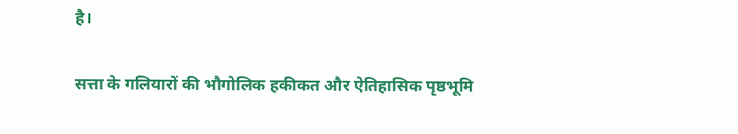है।

सत्ता के गलियारों की भौगोलिक हकीकत और ऐतिहासिक पृष्ठभूमि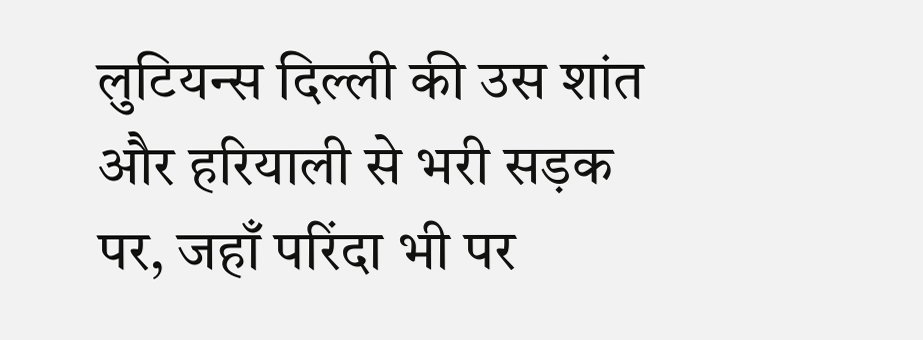लुटियन्स दिल्ली की उस शांत और हरियाली से भरी सड़क पर, जहाँ परिंदा भी पर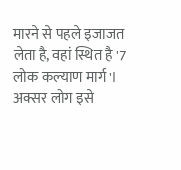मारने से पहले इजाजत लेता है, वहां स्थित है '7 लोक कल्याण मार्ग'। अक्सर लोग इसे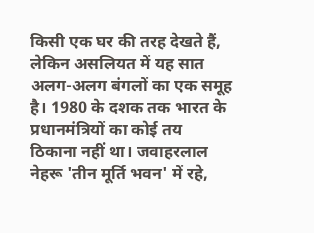किसी एक घर की तरह देखते हैं, लेकिन असलियत में यह सात अलग-अलग बंगलों का एक समूह है। 1980 के दशक तक भारत के प्रधानमंत्रियों का कोई तय ठिकाना नहीं था। जवाहरलाल नेहरू 'तीन मूर्ति भवन' में रहे,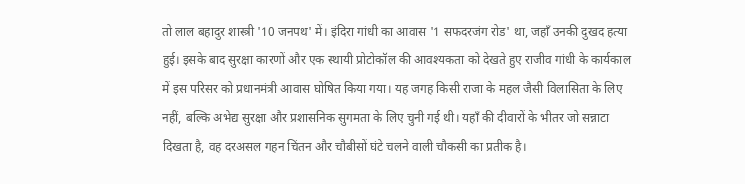तो लाल बहादुर शास्त्री '10 जनपथ' में। इंदिरा गांधी का आवास '1 सफदरजंग रोड' था, जहाँ उनकी दुखद हत्या हुई। इसके बाद सुरक्षा कारणों और एक स्थायी प्रोटोकॉल की आवश्यकता को देखते हुए राजीव गांधी के कार्यकाल में इस परिसर को प्रधानमंत्री आवास घोषित किया गया। यह जगह किसी राजा के महल जैसी विलासिता के लिए नहीं, बल्कि अभेद्य सुरक्षा और प्रशासनिक सुगमता के लिए चुनी गई थी। यहाँ की दीवारों के भीतर जो सन्नाटा दिखता है, वह दरअसल गहन चिंतन और चौबीसों घंटे चलने वाली चौकसी का प्रतीक है।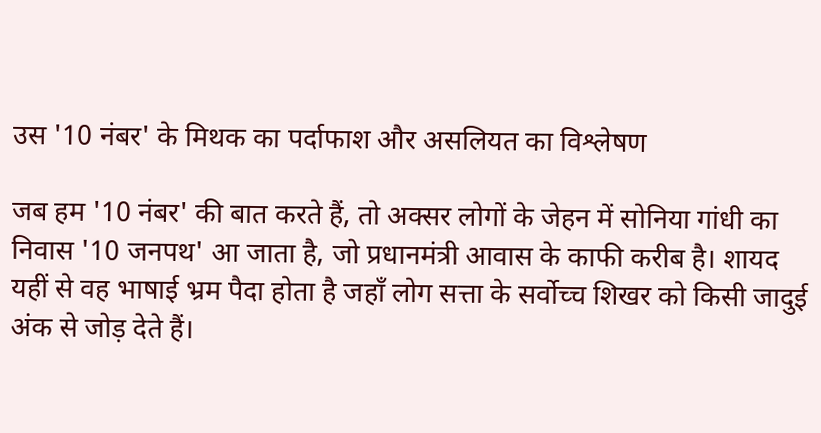उस '10 नंबर' के मिथक का पर्दाफाश और असलियत का विश्लेषण

जब हम '10 नंबर' की बात करते हैं, तो अक्सर लोगों के जेहन में सोनिया गांधी का निवास '10 जनपथ' आ जाता है, जो प्रधानमंत्री आवास के काफी करीब है। शायद यहीं से वह भाषाई भ्रम पैदा होता है जहाँ लोग सत्ता के सर्वोच्च शिखर को किसी जादुई अंक से जोड़ देते हैं।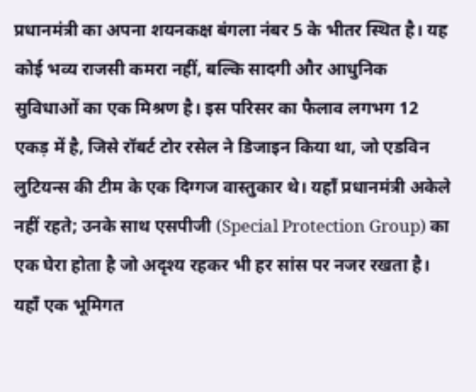प्रधानमंत्री का अपना शयनकक्ष बंगला नंबर 5 के भीतर स्थित है। यह कोई भव्य राजसी कमरा नहीं, बल्कि सादगी और आधुनिक सुविधाओं का एक मिश्रण है। इस परिसर का फैलाव लगभग 12 एकड़ में है, जिसे रॉबर्ट टोर रसेल ने डिजाइन किया था, जो एडविन लुटियन्स की टीम के एक दिग्गज वास्तुकार थे। यहाँ प्रधानमंत्री अकेले नहीं रहते; उनके साथ एसपीजी (Special Protection Group) का एक घेरा होता है जो अदृश्य रहकर भी हर सांस पर नजर रखता है। यहाँ एक भूमिगत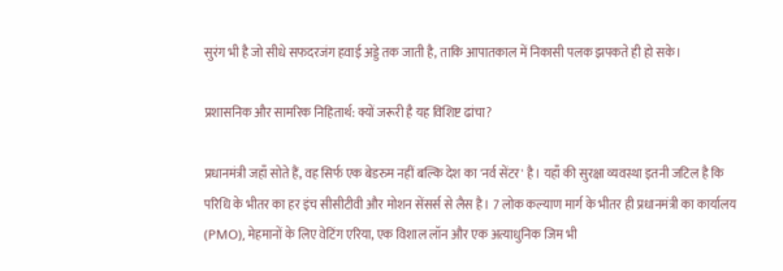सुरंग भी है जो सीधे सफदरजंग हवाई अड्डे तक जाती है, ताकि आपातकाल में निकासी पलक झपकते ही हो सके।

प्रशासनिक और सामरिक निहितार्थ: क्यों जरूरी है यह विशिष्ट ढांचा?

प्रधानमंत्री जहाँ सोते हैं, वह सिर्फ एक बेडरुम नहीं बल्कि देश का 'नर्व सेंटर' है। यहाँ की सुरक्षा व्यवस्था इतनी जटिल है कि परिधि के भीतर का हर इंच सीसीटीवी और मोशन सेंसर्स से लैस है। 7 लोक कल्याण मार्ग के भीतर ही प्रधानमंत्री का कार्यालय (PMO), मेहमानों के लिए वेटिंग एरिया, एक विशाल लॉन और एक अत्याधुनिक जिम भी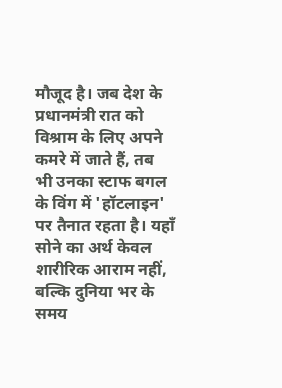मौजूद है। जब देश के प्रधानमंत्री रात को विश्राम के लिए अपने कमरे में जाते हैं, तब भी उनका स्टाफ बगल के विंग में 'हॉटलाइन' पर तैनात रहता है। यहाँ सोने का अर्थ केवल शारीरिक आराम नहीं, बल्कि दुनिया भर के समय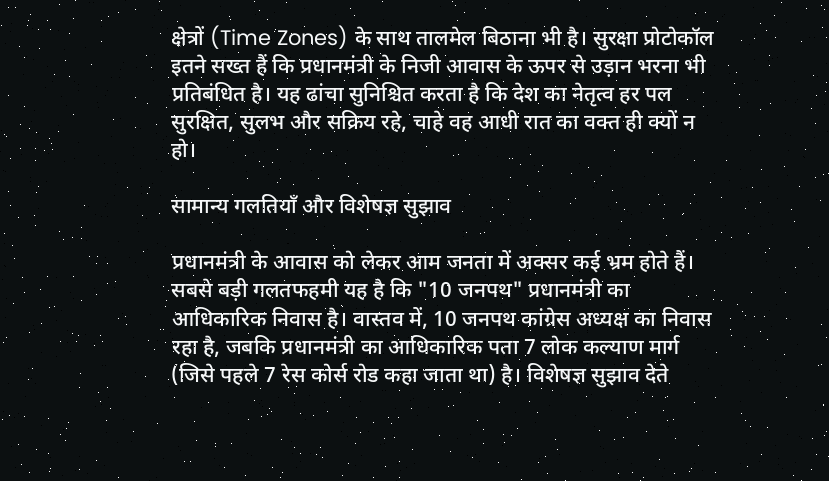क्षेत्रों (Time Zones) के साथ तालमेल बिठाना भी है। सुरक्षा प्रोटोकॉल इतने सख्त हैं कि प्रधानमंत्री के निजी आवास के ऊपर से उड़ान भरना भी प्रतिबंधित है। यह ढांचा सुनिश्चित करता है कि देश का नेतृत्व हर पल सुरक्षित, सुलभ और सक्रिय रहे, चाहे वह आधी रात का वक्त ही क्यों न हो।

सामान्य गलतियाँ और विशेषज्ञ सुझाव

प्रधानमंत्री के आवास को लेकर आम जनता में अक्सर कई भ्रम होते हैं। सबसे बड़ी गलतफहमी यह है कि "10 जनपथ" प्रधानमंत्री का आधिकारिक निवास है। वास्तव में, 10 जनपथ कांग्रेस अध्यक्ष का निवास रहा है, जबकि प्रधानमंत्री का आधिकारिक पता 7 लोक कल्याण मार्ग (जिसे पहले 7 रेस कोर्स रोड कहा जाता था) है। विशेषज्ञ सुझाव देते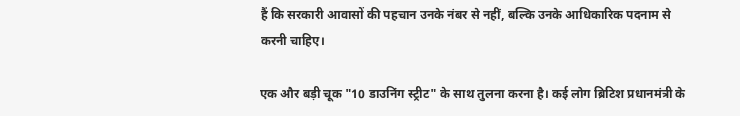हैं कि सरकारी आवासों की पहचान उनके नंबर से नहीं, बल्कि उनके आधिकारिक पदनाम से करनी चाहिए।

एक और बड़ी चूक "10 डाउनिंग स्ट्रीट" के साथ तुलना करना है। कई लोग ब्रिटिश प्रधानमंत्री के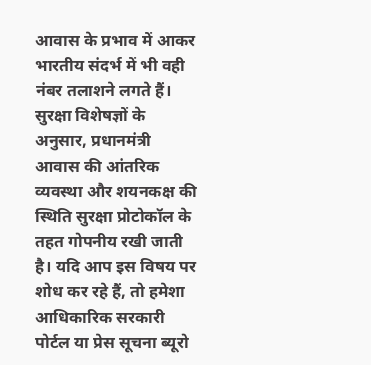आवास के प्रभाव में आकर भारतीय संदर्भ में भी वही नंबर तलाशने लगते हैं। सुरक्षा विशेषज्ञों के अनुसार, प्रधानमंत्री आवास की आंतरिक व्यवस्था और शयनकक्ष की स्थिति सुरक्षा प्रोटोकॉल के तहत गोपनीय रखी जाती है। यदि आप इस विषय पर शोध कर रहे हैं, तो हमेशा आधिकारिक सरकारी पोर्टल या प्रेस सूचना ब्यूरो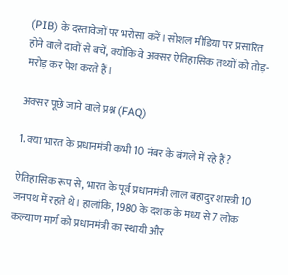(PIB) के दस्तावेजों पर भरोसा करें। सोशल मीडिया पर प्रसारित होने वाले दावों से बचें, क्योंकि वे अक्सर ऐतिहासिक तथ्यों को तोड़-मरोड़ कर पेश करते हैं।

अक्सर पूछे जाने वाले प्रश्न (FAQ)

1. क्या भारत के प्रधानमंत्री कभी 10 नंबर के बंगले में रहे हैं?

ऐतिहासिक रूप से, भारत के पूर्व प्रधानमंत्री लाल बहादुर शास्त्री 10 जनपथ में रहते थे। हालांकि, 1980 के दशक के मध्य से 7 लोक कल्याण मार्ग को प्रधानमंत्री का स्थायी और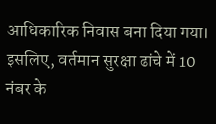आधिकारिक निवास बना दिया गया। इसलिए, वर्तमान सुरक्षा ढांचे में 10 नंबर के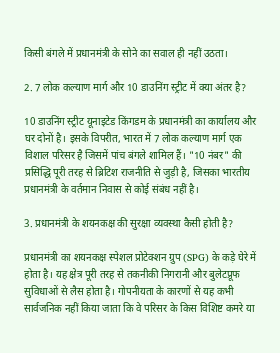किसी बंगले में प्रधानमंत्री के सोने का सवाल ही नहीं उठता।

2. 7 लोक कल्याण मार्ग और 10 डाउनिंग स्ट्रीट में क्या अंतर है?

10 डाउनिंग स्ट्रीट यूनाइटेड किंगडम के प्रधानमंत्री का कार्यालय और घर दोनों है। इसके विपरीत, भारत में 7 लोक कल्याण मार्ग एक विशाल परिसर है जिसमें पांच बंगले शामिल हैं। "10 नंबर" की प्रसिद्धि पूरी तरह से ब्रिटिश राजनीति से जुड़ी है, जिसका भारतीय प्रधानमंत्री के वर्तमान निवास से कोई संबंध नहीं है।

3. प्रधानमंत्री के शयनकक्ष की सुरक्षा व्यवस्था कैसी होती है?

प्रधानमंत्री का शयनकक्ष स्पेशल प्रोटेक्शन ग्रुप (SPG) के कड़े घेरे में होता है। यह क्षेत्र पूरी तरह से तकनीकी निगरानी और बुलेटप्रूफ सुविधाओं से लैस होता है। गोपनीयता के कारणों से यह कभी सार्वजनिक नहीं किया जाता कि वे परिसर के किस विशिष्ट कमरे या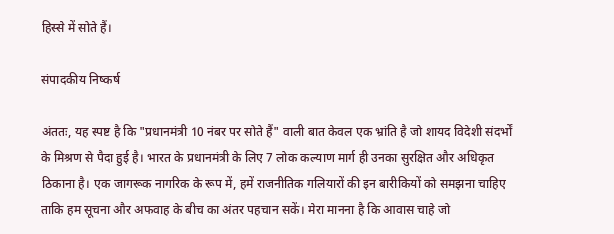हिस्से में सोते हैं।

संपादकीय निष्कर्ष

अंततः, यह स्पष्ट है कि "प्रधानमंत्री 10 नंबर पर सोते हैं" वाली बात केवल एक भ्रांति है जो शायद विदेशी संदर्भों के मिश्रण से पैदा हुई है। भारत के प्रधानमंत्री के लिए 7 लोक कल्याण मार्ग ही उनका सुरक्षित और अधिकृत ठिकाना है। एक जागरूक नागरिक के रूप में, हमें राजनीतिक गलियारों की इन बारीकियों को समझना चाहिए ताकि हम सूचना और अफवाह के बीच का अंतर पहचान सकें। मेरा मानना है कि आवास चाहे जो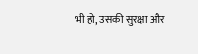भी हो, उसकी सुरक्षा और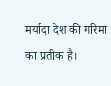मर्यादा देश की गरिमा का प्रतीक है।